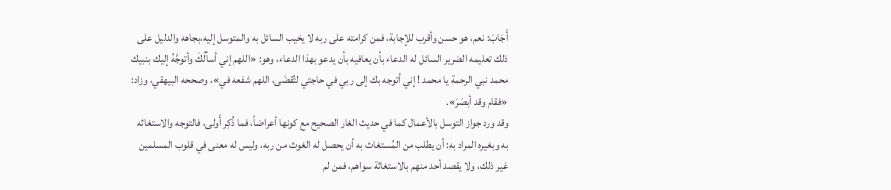أَجَابَ: نعم، هو حسن وأقرب للإجابة، فمن كرامته على ربه لا يخيب السائل به والمتوسل إليه،بجاهه والدليل على ذلك تعليمه الضرير السائل له الدعاء بأن يعافيه بأن يدعو بهذا الدعاء، وهو: «اللهم إني أسألُكَ وأتوجَّهُ إليك بنبيك محمد نبي الرحمة يا محمد ! إني أتوجه بك إلى ربي في حاجتي لتُقضَى، اللهم شفعه في»، وصححه البيهقي، وزاد: «فقام وقد أبصَرَ».
وقد ورد جواز التوسل بالأعمال كما في حديث الغار الصحيح مع كونها أعراضاً، فما ذُكِر أَولى، فالتوجه والاستغاثه به وبغيره المراد به: أن يطلب من المُستغاث به أن يحصل له الغوث من ربه، وليس له معنى في قلوب المسلمين غير ذلك، ولا يقصد أحد منهم بالاستغاثة سواهم، فمن لم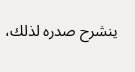ينشرح صدره لذلك،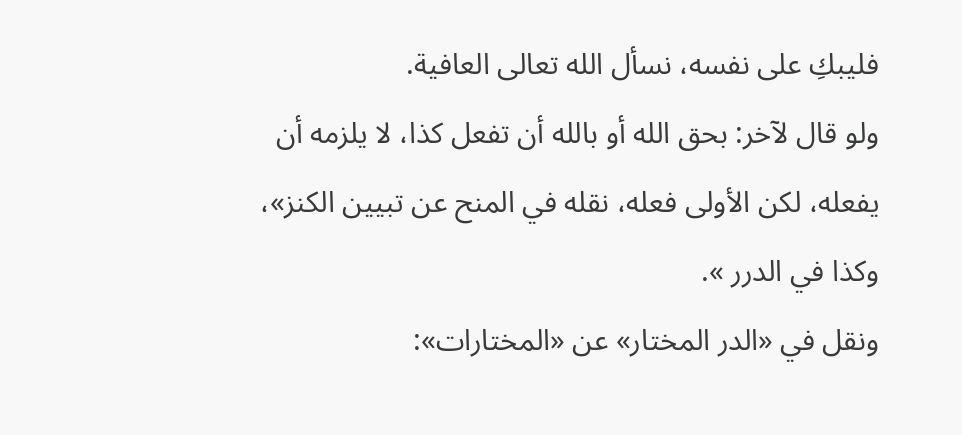فليبكِ على نفسه، نسأل الله تعالى العافية.
ولو قال لآخر: بحق الله أو بالله أن تفعل كذا، لا يلزمه أن يفعله، لكن الأولى فعله، نقله في المنح عن تبيين الكنز»، وكذا في الدرر ».
ونقل في «الدر المختار» عن «المختارات»: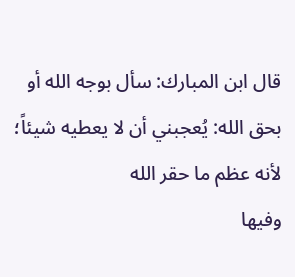قال ابن المبارك: سأل بوجه الله أو بحق الله: يُعجبني أن لا يعطيه شيئاً؛ لأنه عظم ما حقر الله
وفيها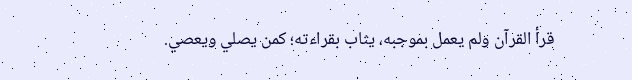قرأ القرآن ولم يعمل بموجبه، يثاب بقراءته؛ كمن يصلي ويعصي.